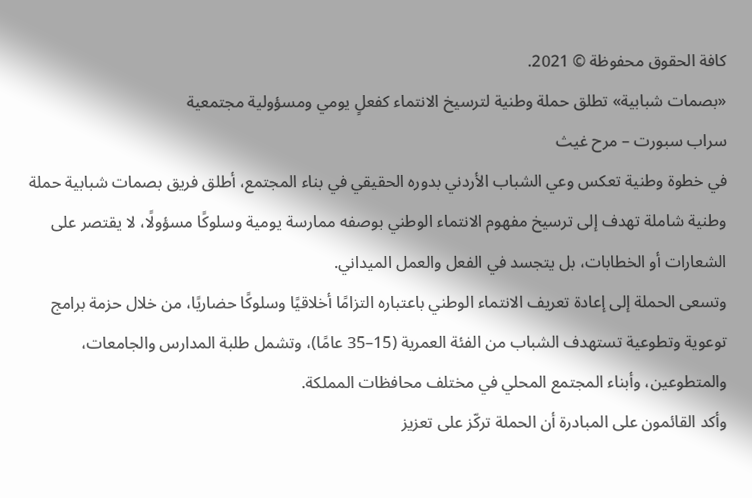كافة الحقوق محفوظة © 2021.
«بصمات شبابية» تطلق حملة وطنية لترسيخ الانتماء كفعلٍ يومي ومسؤولية مجتمعية
سراب سبورت – مرح غيث
في خطوة وطنية تعكس وعي الشباب الأردني بدوره الحقيقي في بناء المجتمع، أطلق فريق بصمات شبابية حملة وطنية شاملة تهدف إلى ترسيخ مفهوم الانتماء الوطني بوصفه ممارسة يومية وسلوكًا مسؤولًا، لا يقتصر على الشعارات أو الخطابات، بل يتجسد في الفعل والعمل الميداني.
وتسعى الحملة إلى إعادة تعريف الانتماء الوطني باعتباره التزامًا أخلاقيًا وسلوكًا حضاريًا، من خلال حزمة برامج توعوية وتطوعية تستهدف الشباب من الفئة العمرية (15–35 عامًا)، وتشمل طلبة المدارس والجامعات، والمتطوعين، وأبناء المجتمع المحلي في مختلف محافظات المملكة.
وأكد القائمون على المبادرة أن الحملة تركّز على تعزيز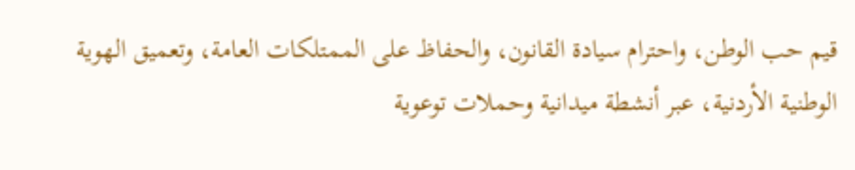قيم حب الوطن، واحترام سيادة القانون، والحفاظ على الممتلكات العامة، وتعميق الهوية الوطنية الأردنية، عبر أنشطة ميدانية وحملات توعوية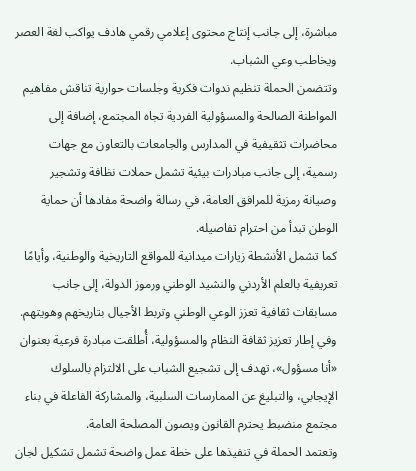مباشرة، إلى جانب إنتاج محتوى إعلامي رقمي هادف يواكب لغة العصر ويخاطب وعي الشباب.
وتتضمن الحملة تنظيم ندوات فكرية وجلسات حوارية تناقش مفاهيم المواطنة الصالحة والمسؤولية الفردية تجاه المجتمع، إضافة إلى محاضرات تثقيفية في المدارس والجامعات بالتعاون مع جهات رسمية، إلى جانب مبادرات بيئية تشمل حملات نظافة وتشجير وصيانة رمزية للمرافق العامة، في رسالة واضحة مفادها أن حماية الوطن تبدأ من احترام تفاصيله.
كما تشمل الأنشطة زيارات ميدانية للمواقع التاريخية والوطنية، وأيامًا تعريفية بالعلم الأردني والنشيد الوطني ورموز الدولة، إلى جانب مسابقات ثقافية تعزز الوعي الوطني وتربط الأجيال بتاريخهم وهويتهم.
وفي إطار تعزيز ثقافة النظام والمسؤولية، أُطلقت مبادرة فرعية بعنوان «أنا مسؤول»، تهدف إلى تشجيع الشباب على الالتزام بالسلوك الإيجابي، والتبليغ عن الممارسات السلبية، والمشاركة الفاعلة في بناء مجتمع منضبط يحترم القانون ويصون المصلحة العامة.
وتعتمد الحملة في تنفيذها على خطة عمل واضحة تشمل تشكيل لجان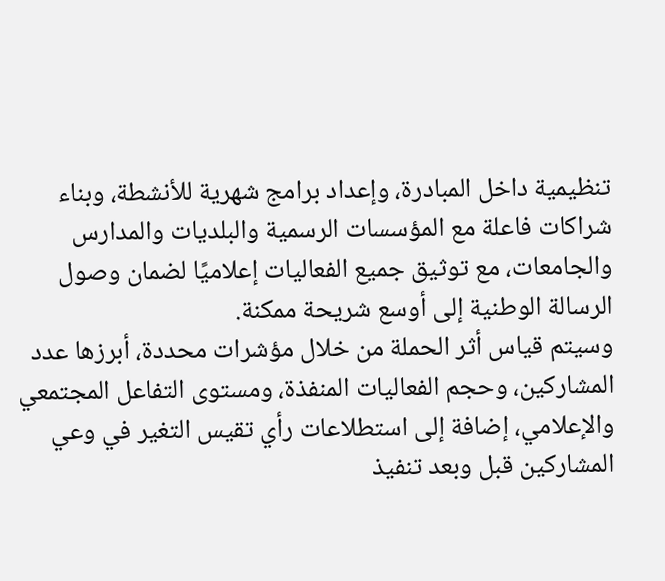تنظيمية داخل المبادرة، وإعداد برامج شهرية للأنشطة، وبناء شراكات فاعلة مع المؤسسات الرسمية والبلديات والمدارس والجامعات، مع توثيق جميع الفعاليات إعلاميًا لضمان وصول الرسالة الوطنية إلى أوسع شريحة ممكنة.
وسيتم قياس أثر الحملة من خلال مؤشرات محددة، أبرزها عدد المشاركين، وحجم الفعاليات المنفذة، ومستوى التفاعل المجتمعي والإعلامي، إضافة إلى استطلاعات رأي تقيس التغير في وعي المشاركين قبل وبعد تنفيذ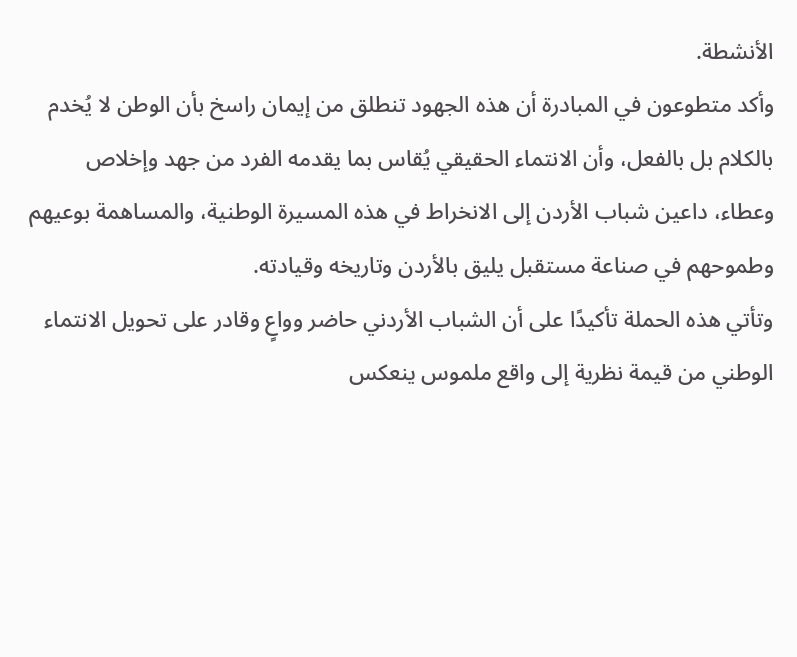الأنشطة.
وأكد متطوعون في المبادرة أن هذه الجهود تنطلق من إيمان راسخ بأن الوطن لا يُخدم بالكلام بل بالفعل، وأن الانتماء الحقيقي يُقاس بما يقدمه الفرد من جهد وإخلاص وعطاء، داعين شباب الأردن إلى الانخراط في هذه المسيرة الوطنية، والمساهمة بوعيهم وطموحهم في صناعة مستقبل يليق بالأردن وتاريخه وقيادته.
وتأتي هذه الحملة تأكيدًا على أن الشباب الأردني حاضر وواعٍ وقادر على تحويل الانتماء الوطني من قيمة نظرية إلى واقع ملموس ينعكس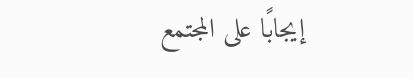إيجابًا على المجتمع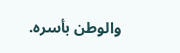والوطن بأسره.